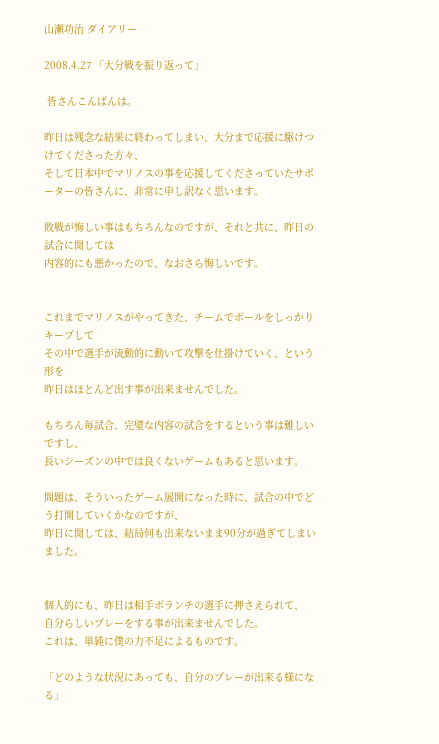山瀬功治 ダイアリー

2008.4.27 「大分戦を振り返って」

 皆さんこんばんは。

昨日は残念な結果に終わってしまい、大分まで応援に駆けつけてくださった方々、
そして日本中でマリノスの事を応援してくださっていたサポーターの皆さんに、非常に申し訳なく思います。

敗戦が悔しい事はもちろんなのですが、それと共に、昨日の試合に関しては
内容的にも悪かったので、なおさら悔しいです。


これまでマリノスがやってきた、チームでボールをしっかりキープして
その中で選手が流動的に動いて攻撃を仕掛けていく、という形を
昨日はほとんど出す事が出来ませんでした。

もちろん毎試合、完璧な内容の試合をするという事は難しいですし、
長いシーズンの中では良くないゲームもあると思います。

問題は、そういったゲーム展開になった時に、試合の中でどう打開していくかなのですが、
昨日に関しては、結局何も出来ないまま90分が過ぎてしまいました。


個人的にも、昨日は相手ボランチの選手に押さえられて、
自分らしいプレーをする事が出来ませんでした。
これは、単純に僕の力不足によるものです。

「どのような状況にあっても、自分のプレーが出来る様になる」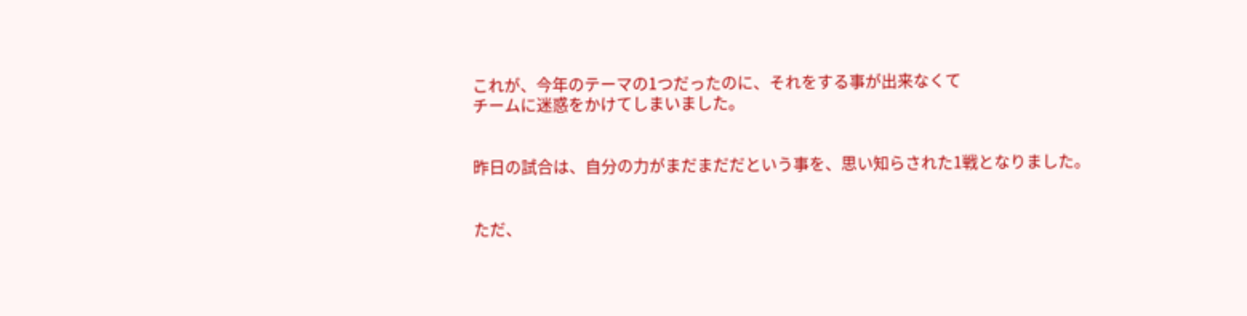これが、今年のテーマの1つだったのに、それをする事が出来なくて
チームに迷惑をかけてしまいました。


昨日の試合は、自分の力がまだまだだという事を、思い知らされた1戦となりました。


ただ、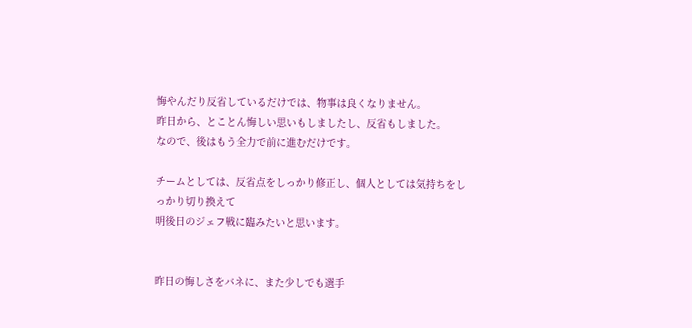悔やんだり反省しているだけでは、物事は良くなりません。
昨日から、とことん悔しい思いもしましたし、反省もしました。
なので、後はもう全力で前に進むだけです。

チームとしては、反省点をしっかり修正し、個人としては気持ちをしっかり切り換えて
明後日のジェフ戦に臨みたいと思います。


昨日の悔しさをバネに、また少しでも選手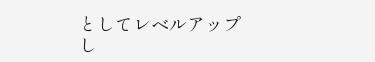としてレベルアップし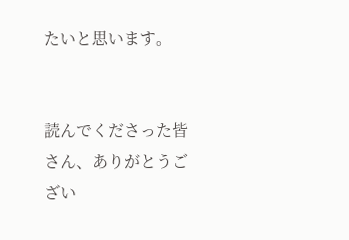たいと思います。


読んでくださった皆さん、ありがとうござい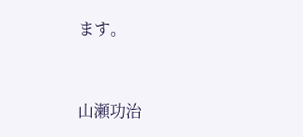ます。



山瀬功治